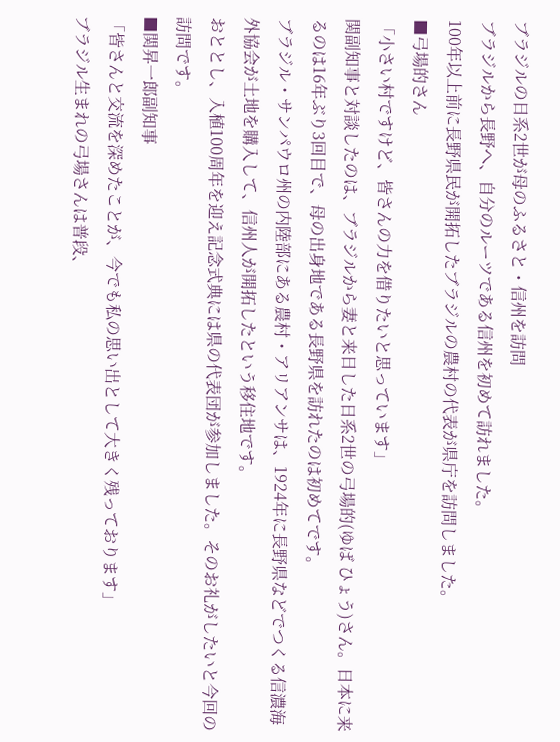ブラジルの日系2世が母のふるさと・信州を訪問
ブラジルから長野へ、自分のルーツである信州を初めて訪れました。
100年以上前に長野県民が開拓したブラジルの農村の代表が県庁を訪問しました。
■弓場的さん
「小さい村ですけど、皆さんの力を借りたいと思っています」
関副知事と対談したのは、ブラジルから妻と来日した日系2世の弓場的(ゆば ひょう)さん。日本に来るのは16年ぶり3回目で、母の出身地である長野県を訪れたのは初めてです。
ブラジル・サンパウロ州の内陸部にある農村・アリアンサは、1924年に長野県などでつくる信濃海外協会が土地を購入して、信州人が開拓したという移住地です。
おととし、入植100周年を迎え記念式典には県の代表団が参加しました。そのお礼がしたいと今回の訪問です。
■関昇一郎副知事
「皆さんと交流を深めたことが、今でも私の思い出として大きく残っております」
ブラジル生まれの弓場さんは普段、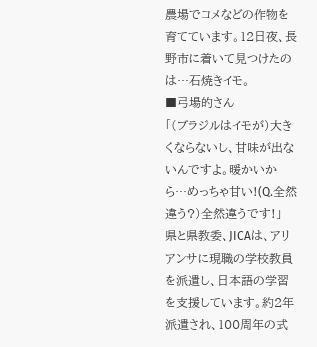農場でコメなどの作物を育てています。12日夜、長野市に着いて見つけたのは…石焼きイモ。
■弓場的さん
「(ブラジルはイモが)大きくならないし、甘味が出ないんですよ。暖かいから…めっちゃ甘い!(Q.全然違う?)全然違うです!」
県と県教委、JICAは、アリアンサに現職の学校教員を派遣し、日本語の学習を支援しています。約2年派遣され、100周年の式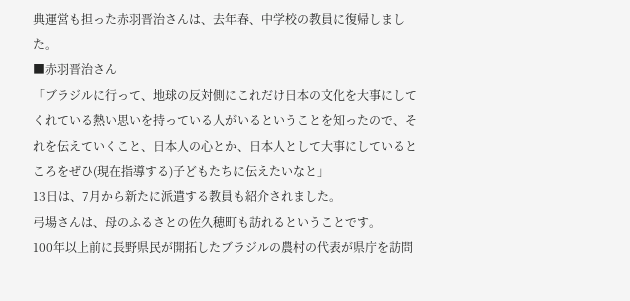典運営も担った赤羽晋治さんは、去年春、中学校の教員に復帰しました。
■赤羽晋治さん
「ブラジルに行って、地球の反対側にこれだけ日本の文化を大事にしてくれている熱い思いを持っている人がいるということを知ったので、それを伝えていくこと、日本人の心とか、日本人として大事にしているところをぜひ(現在指導する)子どもたちに伝えたいなと」
13日は、7月から新たに派遣する教員も紹介されました。
弓場さんは、母のふるさとの佐久穂町も訪れるということです。
100年以上前に長野県民が開拓したブラジルの農村の代表が県庁を訪問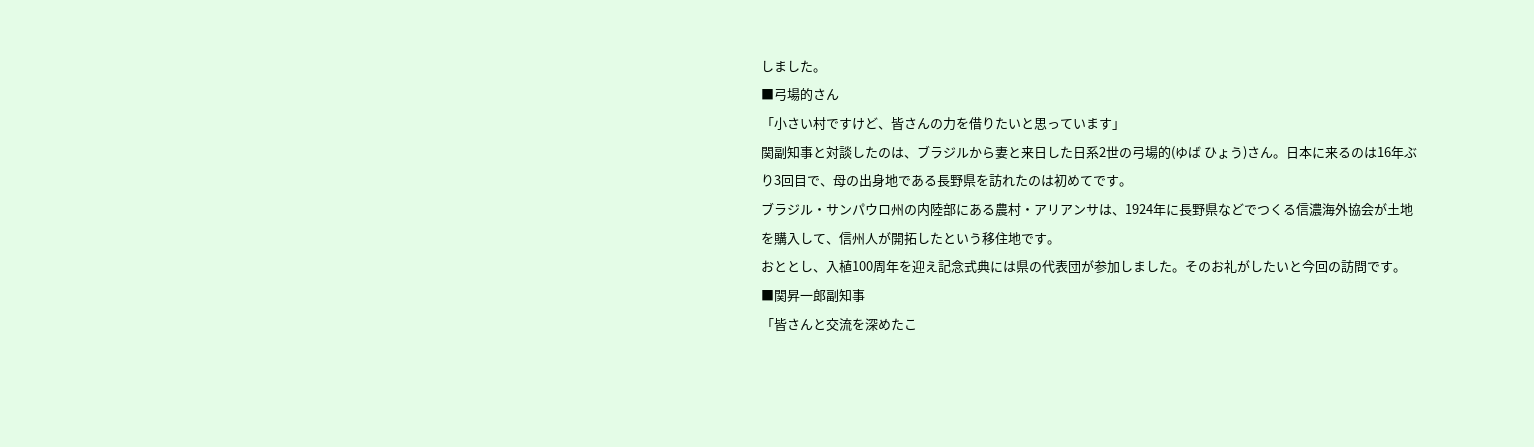しました。
■弓場的さん
「小さい村ですけど、皆さんの力を借りたいと思っています」
関副知事と対談したのは、ブラジルから妻と来日した日系2世の弓場的(ゆば ひょう)さん。日本に来るのは16年ぶり3回目で、母の出身地である長野県を訪れたのは初めてです。
ブラジル・サンパウロ州の内陸部にある農村・アリアンサは、1924年に長野県などでつくる信濃海外協会が土地を購入して、信州人が開拓したという移住地です。
おととし、入植100周年を迎え記念式典には県の代表団が参加しました。そのお礼がしたいと今回の訪問です。
■関昇一郎副知事
「皆さんと交流を深めたこ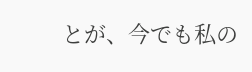とが、今でも私の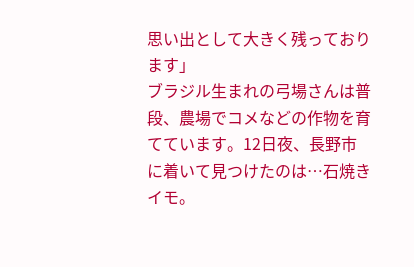思い出として大きく残っております」
ブラジル生まれの弓場さんは普段、農場でコメなどの作物を育てています。12日夜、長野市に着いて見つけたのは…石焼きイモ。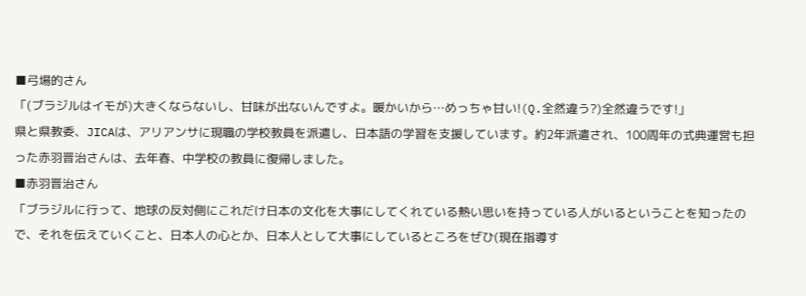■弓場的さん
「(ブラジルはイモが)大きくならないし、甘味が出ないんですよ。暖かいから…めっちゃ甘い!(Q.全然違う?)全然違うです!」
県と県教委、JICAは、アリアンサに現職の学校教員を派遣し、日本語の学習を支援しています。約2年派遣され、100周年の式典運営も担った赤羽晋治さんは、去年春、中学校の教員に復帰しました。
■赤羽晋治さん
「ブラジルに行って、地球の反対側にこれだけ日本の文化を大事にしてくれている熱い思いを持っている人がいるということを知ったので、それを伝えていくこと、日本人の心とか、日本人として大事にしているところをぜひ(現在指導す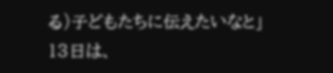る)子どもたちに伝えたいなと」
13日は、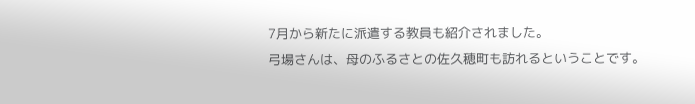7月から新たに派遣する教員も紹介されました。
弓場さんは、母のふるさとの佐久穂町も訪れるということです。